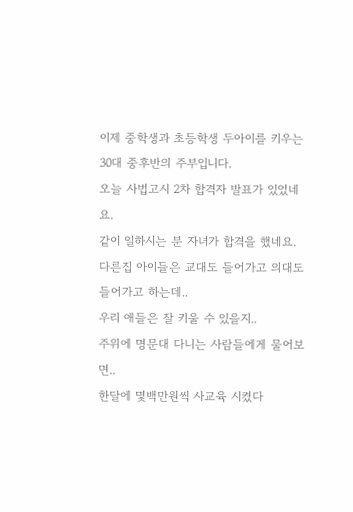이제 중학생과 초등학생 두아이를 키우는 30대 중후반의 주부입니다.
오늘 사법고시 2차 합격자 발표가 있었네요.
같이 일하시는 분 자녀가 합격을 했네요.
다른집 아이들은 교대도 들어가고 의대도 들어가고 하는데..
우리 애들은 잘 키울 수 있을지..
주위에 명문대 다니는 사람들에게 물어보면..
한달에 몇백만원씩 사교육 시켰다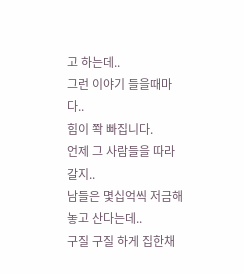고 하는데..
그런 이야기 들을때마다..
힘이 쫙 빠집니다.
언제 그 사람들을 따라 갈지..
남들은 몇십억씩 저금해놓고 산다는데..
구질 구질 하게 집한채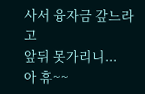사서 융자금 갚느라고
앞뒤 못가리니...
아 휴~~